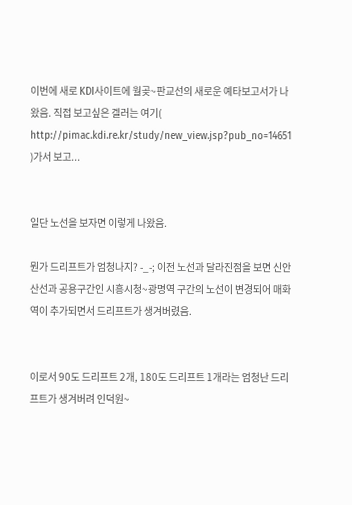이번에 새로 KDI사이트에 월곶~판교선의 새로운 예타보고서가 나왔음. 직접 보고싶은 겔러는 여기( http://pimac.kdi.re.kr/study/new_view.jsp?pub_no=14651 )가서 보고...


일단 노선을 보자면 이렇게 나왔음.

뭔가 드리프트가 엄청나지? -_-; 이전 노선과 달라진점을 보면 신안산선과 공용구간인 시흥시청~광명역 구간의 노선이 변경되어 매화역이 추가되면서 드리프트가 생겨버렸음.


이로서 90도 드리프트 2개, 180도 드리프트 1개라는 엄청난 드리프트가 생겨버려 인덕원~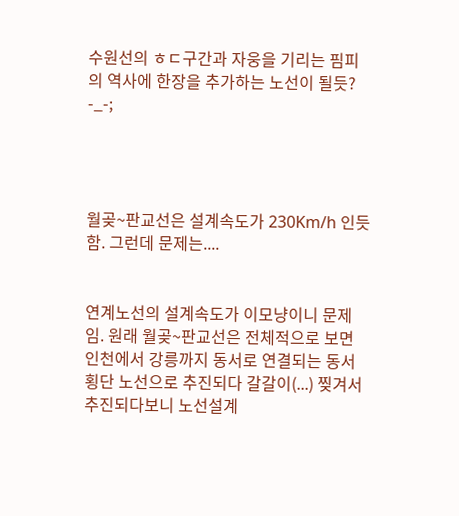수원선의 ㅎㄷ구간과 자웅을 기리는 핌피의 역사에 한장을 추가하는 노선이 될듯? -_-;




월곶~판교선은 설계속도가 230Km/h 인듯함. 그런데 문제는....


연계노선의 설계속도가 이모냥이니 문제임. 원래 월곶~판교선은 전체적으로 보면 인천에서 강릉까지 동서로 연결되는 동서횡단 노선으로 추진되다 갈갈이(...) 찢겨서 추진되다보니 노선설계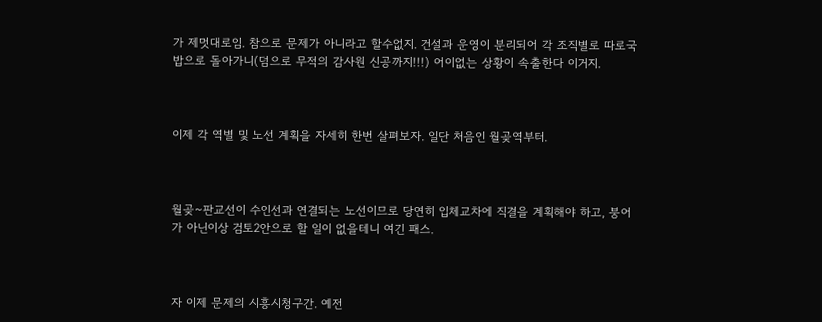가 제멋대로임. 참으로 문제가 아니라고 할수없지. 건설과 운영이 분리되어 각 조직별로 따로국밥으로 돌아가니(덤으로 무적의 감사원 신공까지!!!) 어이없는 상황이 속출한다 이거지.



이제 각 역별 및 노선 계획을 자세히 한번 살펴보자. 일단 처음인 월곶역부터.



월곶~판교선이 수인선과 연결되는 노선이므로 당연히 입체교차에 직결을 계획해야 하고, 붕어가 아닌이상 검토2안으로 할 일이 없을테니 여긴 패스.



자 이제 문제의 시흥시청구간. 예전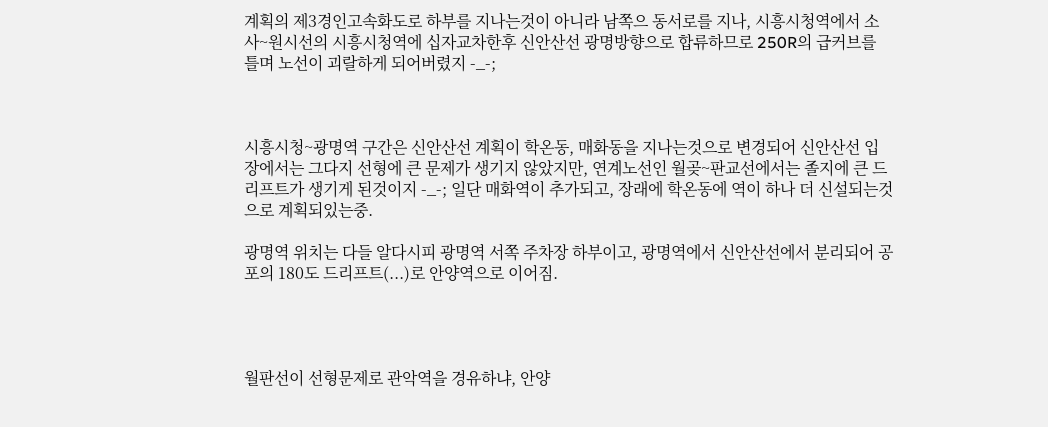계획의 제3경인고속화도로 하부를 지나는것이 아니라 남쪽으 동서로를 지나, 시흥시청역에서 소사~원시선의 시흥시청역에 십자교차한후 신안산선 광명방향으로 합류하므로 250R의 급커브를 틀며 노선이 괴랄하게 되어버렸지 -_-;



시흥시청~광명역 구간은 신안산선 계획이 학온동, 매화동을 지나는것으로 변경되어 신안산선 입장에서는 그다지 선형에 큰 문제가 생기지 않았지만, 연계노선인 월곶~판교선에서는 졸지에 큰 드리프트가 생기게 된것이지 -_-; 일단 매화역이 추가되고, 장래에 학온동에 역이 하나 더 신설되는것으로 계획되있는중.

광명역 위치는 다들 알다시피 광명역 서쪽 주차장 하부이고, 광명역에서 신안산선에서 분리되어 공포의 180도 드리프트(...)로 안양역으로 이어짐.




월판선이 선형문제로 관악역을 경유하냐, 안양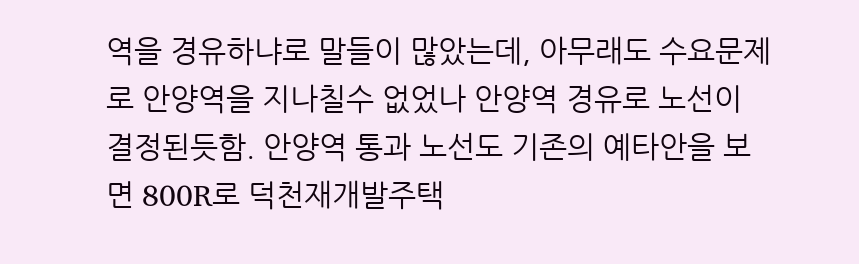역을 경유하냐로 말들이 많았는데, 아무래도 수요문제로 안양역을 지나칠수 없었나 안양역 경유로 노선이 결정된듯함. 안양역 통과 노선도 기존의 예타안을 보면 800R로 덕천재개발주택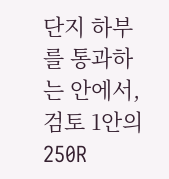단지 하부를 통과하는 안에서, 검토 1안의 250R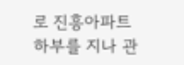로 진흥아파트 하부를 지나 관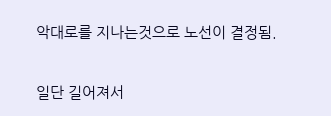악대로를 지나는것으로 노선이 결정됨.


일단 길어져서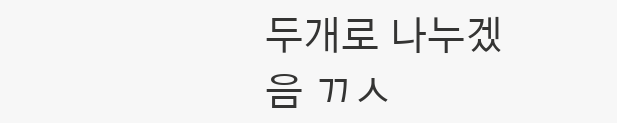두개로 나누겠음 ㄲㅅ